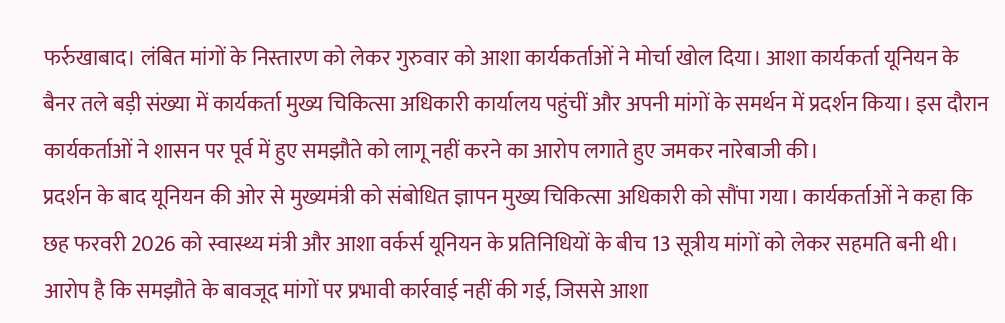फर्रुखाबाद। लंबित मांगों के निस्तारण को लेकर गुरुवार को आशा कार्यकर्ताओं ने मोर्चा खोल दिया। आशा कार्यकर्ता यूनियन के बैनर तले बड़ी संख्या में कार्यकर्ता मुख्य चिकित्सा अधिकारी कार्यालय पहुंचीं और अपनी मांगों के समर्थन में प्रदर्शन किया। इस दौरान कार्यकर्ताओं ने शासन पर पूर्व में हुए समझौते को लागू नहीं करने का आरोप लगाते हुए जमकर नारेबाजी की।
प्रदर्शन के बाद यूनियन की ओर से मुख्यमंत्री को संबोधित ज्ञापन मुख्य चिकित्सा अधिकारी को सौंपा गया। कार्यकर्ताओं ने कहा कि छह फरवरी 2026 को स्वास्थ्य मंत्री और आशा वर्कर्स यूनियन के प्रतिनिधियों के बीच 13 सूत्रीय मांगों को लेकर सहमति बनी थी। आरोप है कि समझौते के बावजूद मांगों पर प्रभावी कार्रवाई नहीं की गई, जिससे आशा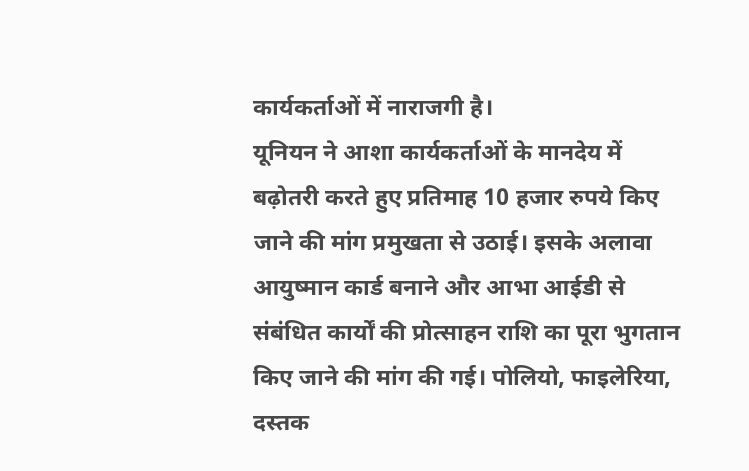कार्यकर्ताओं में नाराजगी है।
यूनियन ने आशा कार्यकर्ताओं के मानदेय में बढ़ोतरी करते हुए प्रतिमाह 10 हजार रुपये किए जाने की मांग प्रमुखता से उठाई। इसके अलावा आयुष्मान कार्ड बनाने और आभा आईडी से संबंधित कार्यों की प्रोत्साहन राशि का पूरा भुगतान किए जाने की मांग की गई। पोलियो, फाइलेरिया, दस्तक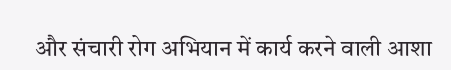और संचारी रोग अभियान में कार्य करने वाली आशा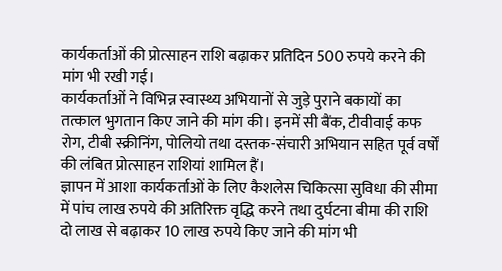कार्यकर्ताओं की प्रोत्साहन राशि बढ़ाकर प्रतिदिन 500 रुपये करने की मांग भी रखी गई।
कार्यकर्ताओं ने विभिन्न स्वास्थ्य अभियानों से जुड़े पुराने बकायों का तत्काल भुगतान किए जाने की मांग की। इनमें सी बैंक, टीवीवाई कफ रोग, टीबी स्क्रीनिंग, पोलियो तथा दस्तक-संचारी अभियान सहित पूर्व वर्षों की लंबित प्रोत्साहन राशियां शामिल हैं।
ज्ञापन में आशा कार्यकर्ताओं के लिए कैशलेस चिकित्सा सुविधा की सीमा में पांच लाख रुपये की अतिरिक्त वृद्धि करने तथा दुर्घटना बीमा की राशि दो लाख से बढ़ाकर 10 लाख रुपये किए जाने की मांग भी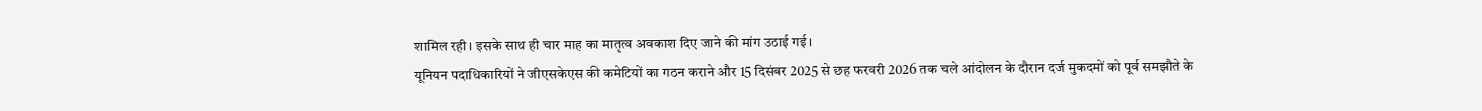शामिल रही। इसके साथ ही चार माह का मातृत्व अवकाश दिए जाने की मांग उठाई गई।
यूनियन पदाधिकारियों ने जीएसकेएस की कमेटियों का गठन कराने और 15 दिसंबर 2025 से छह फरवरी 2026 तक चले आंदोलन के दौरान दर्ज मुकदमों को पूर्व समझौते के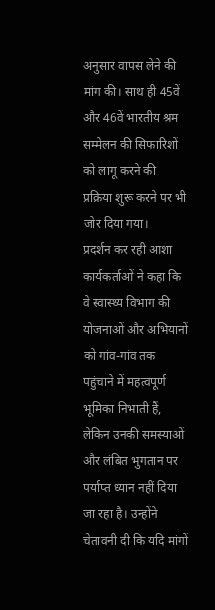अनुसार वापस लेने की मांग की। साथ ही 45वें और 46वें भारतीय श्रम सम्मेलन की सिफारिशों को लागू करने की प्रक्रिया शुरू करने पर भी जोर दिया गया।
प्रदर्शन कर रही आशा कार्यकर्ताओं ने कहा कि वे स्वास्थ्य विभाग की योजनाओं और अभियानों को गांव-गांव तक पहुंचाने में महत्वपूर्ण भूमिका निभाती हैं, लेकिन उनकी समस्याओं और लंबित भुगतान पर पर्याप्त ध्यान नहीं दिया जा रहा है। उन्होंने चेतावनी दी कि यदि मांगों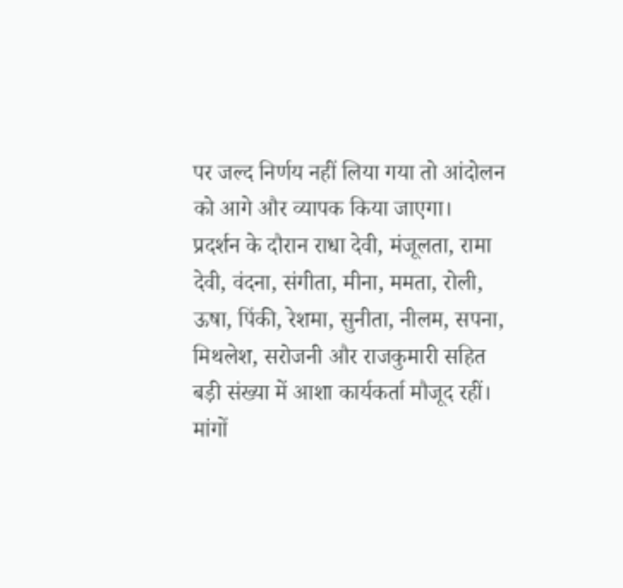पर जल्द निर्णय नहीं लिया गया तो आंदोलन को आगे और व्यापक किया जाएगा।
प्रदर्शन के दौरान राधा देवी, मंजूलता, रामा देवी, वंदना, संगीता, मीना, ममता, रोली, ऊषा, पिंकी, रेशमा, सुनीता, नीलम, सपना, मिथलेश, सरोजनी और राजकुमारी सहित बड़ी संख्या में आशा कार्यकर्ता मौजूद रहीं।
मांगों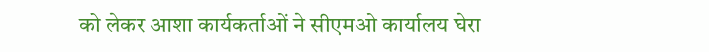को लेकर आशा कार्यकर्ताओं ने सीएमओ कार्यालय घेरा